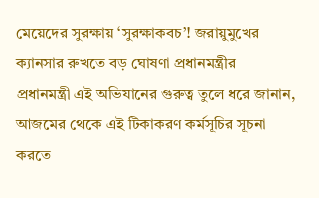মেয়েদের সুরক্ষায় ‘সুরক্ষাকবচ’! জরায়ুমুখের ক্যানসার রুখতে বড় ঘোষণা প্রধানমন্ত্রীর
প্রধানমন্ত্রী এই অভিযানের গুরুত্ব তুলে ধরে জানান, আজমের থেকে এই টিকাকরণ কর্মসূচির সূচনা করতে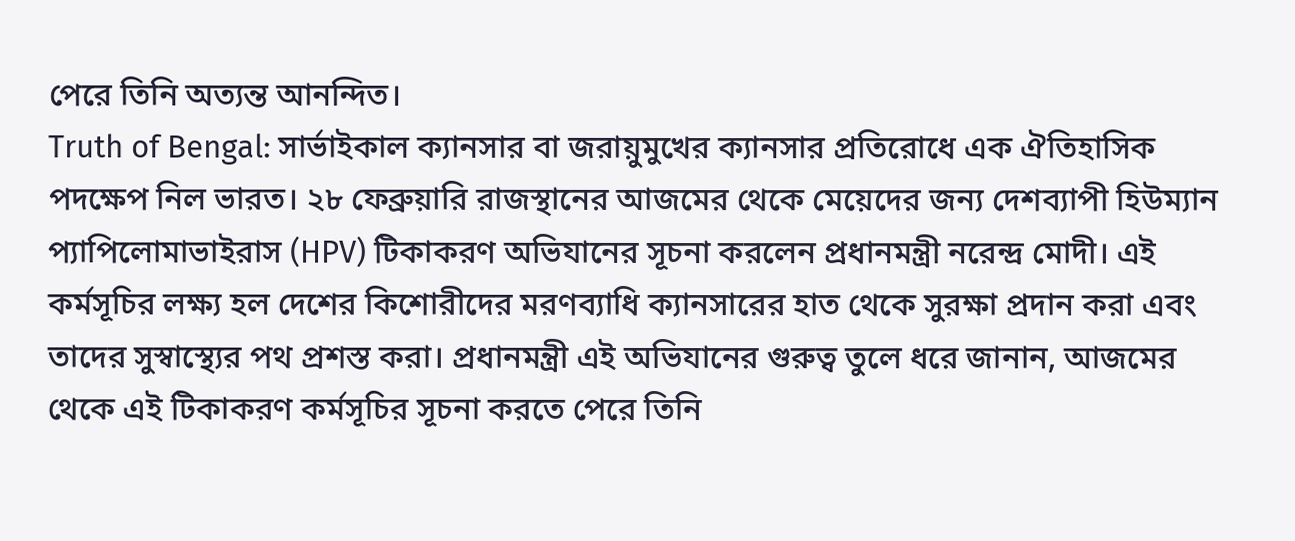পেরে তিনি অত্যন্ত আনন্দিত।
Truth of Bengal: সার্ভাইকাল ক্যানসার বা জরায়ুমুখের ক্যানসার প্রতিরোধে এক ঐতিহাসিক পদক্ষেপ নিল ভারত। ২৮ ফেব্রুয়ারি রাজস্থানের আজমের থেকে মেয়েদের জন্য দেশব্যাপী হিউম্যান প্যাপিলোমাভাইরাস (HPV) টিকাকরণ অভিযানের সূচনা করলেন প্রধানমন্ত্রী নরেন্দ্র মোদী। এই কর্মসূচির লক্ষ্য হল দেশের কিশোরীদের মরণব্যাধি ক্যানসারের হাত থেকে সুরক্ষা প্রদান করা এবং তাদের সুস্বাস্থ্যের পথ প্রশস্ত করা। প্রধানমন্ত্রী এই অভিযানের গুরুত্ব তুলে ধরে জানান, আজমের থেকে এই টিকাকরণ কর্মসূচির সূচনা করতে পেরে তিনি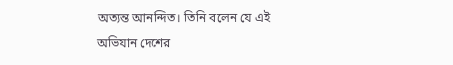অত্যন্ত আনন্দিত। তিনি বলেন যে এই অভিযান দেশের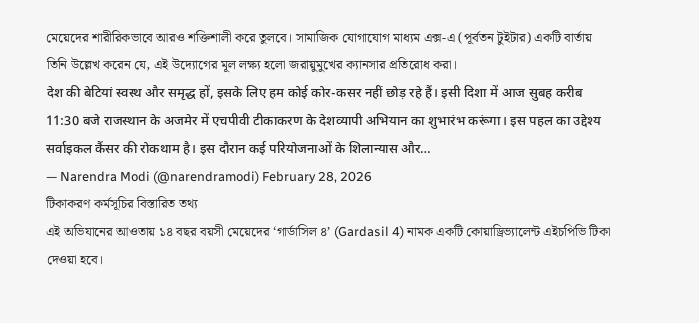মেয়েদের শারীরিকভাবে আরও শক্তিশালী করে তুলবে। সামাজিক যোগাযোগ মাধ্যম এক্স-এ (পূর্বতন টুইটার) একটি বার্তায় তিনি উল্লেখ করেন যে, এই উদ্যোগের মূল লক্ষ্য হলো জরায়ুমুখের ক্যানসার প্রতিরোধ করা।
देश की बेटियां स्वस्थ और समृद्ध हों, इसके लिए हम कोई कोर-कसर नहीं छोड़ रहे हैं। इसी दिशा में आज सुबह करीब 11:30 बजे राजस्थान के अजमेर में एचपीवी टीकाकरण के देशव्यापी अभियान का शुभारंभ करूंगा। इस पहल का उद्देश्य सर्वाइकल कैंसर की रोकथाम है। इस दौरान कई परियोजनाओं के शिलान्यास और…
— Narendra Modi (@narendramodi) February 28, 2026
টিকাকরণ কর্মসূচির বিস্তারিত তথ্য
এই অভিযানের আওতায় ১৪ বছর বয়সী মেয়েদের ‘গার্ডাসিল ৪’ (Gardasil 4) নামক একটি কোয়াড্রিভ্যালেন্ট এইচপিভি টিকা দেওয়া হবে।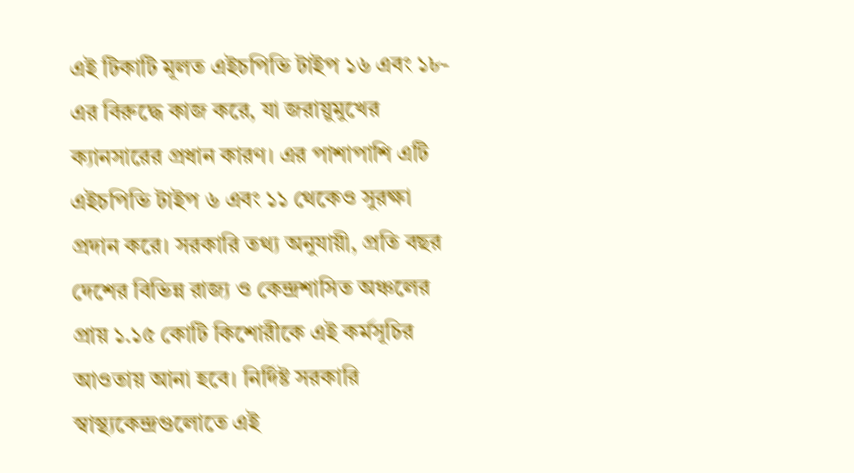এই টিকাটি মূলত এইচপিভি টাইপ ১৬ এবং ১৮-এর বিরুদ্ধে কাজ করে, যা জরায়ুমুখের ক্যানসারের প্রধান কারণ। এর পাশাপাশি এটি এইচপিভি টাইপ ৬ এবং ১১ থেকেও সুরক্ষা প্রদান করে। সরকারি তথ্য অনুযায়ী, প্রতি বছর দেশের বিভিন্ন রাজ্য ও কেন্দ্রশাসিত অঞ্চলের প্রায় ১.১৫ কোটি কিশোরীকে এই কর্মসূচির আওতায় আনা হবে। নির্দিষ্ট সরকারি স্বাস্থ্যকেন্দ্রগুলোতে এই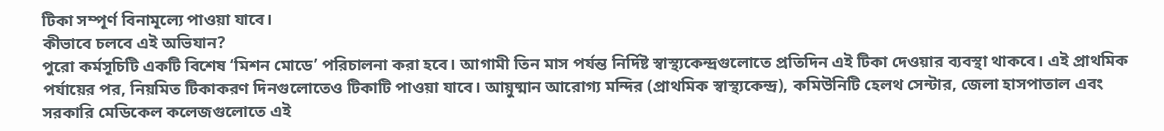টিকা সম্পূর্ণ বিনামূল্যে পাওয়া যাবে।
কীভাবে চলবে এই অভিযান?
পুরো কর্মসূচিটি একটি বিশেষ ‘মিশন মোডে’ পরিচালনা করা হবে। আগামী তিন মাস পর্যন্ত নির্দিষ্ট স্বাস্থ্যকেন্দ্রগুলোতে প্রতিদিন এই টিকা দেওয়ার ব্যবস্থা থাকবে। এই প্রাথমিক পর্যায়ের পর, নিয়মিত টিকাকরণ দিনগুলোতেও টিকাটি পাওয়া যাবে। আয়ুষ্মান আরোগ্য মন্দির (প্রাথমিক স্বাস্থ্যকেন্দ্র), কমিউনিটি হেলথ সেন্টার, জেলা হাসপাতাল এবং সরকারি মেডিকেল কলেজগুলোতে এই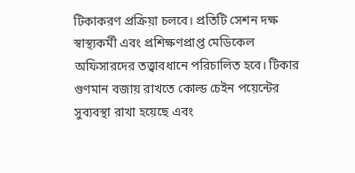টিকাকরণ প্রক্রিয়া চলবে। প্রতিটি সেশন দক্ষ স্বাস্থ্যকর্মী এবং প্রশিক্ষণপ্রাপ্ত মেডিকেল অফিসারদের তত্ত্বাবধানে পরিচালিত হবে। টিকার গুণমান বজায় রাখতে কোল্ড চেইন পয়েন্টের সুব্যবস্থা রাখা হয়েছে এবং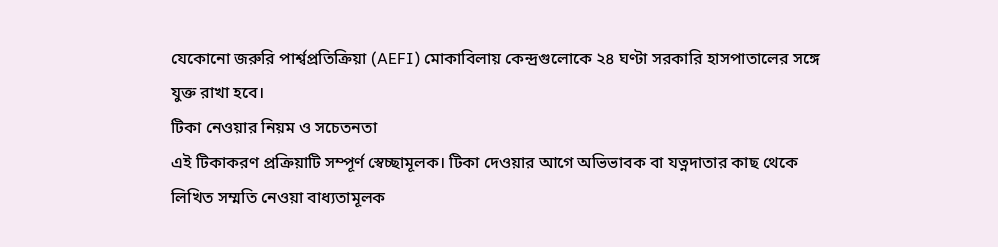যেকোনো জরুরি পার্শ্বপ্রতিক্রিয়া (AEFI) মোকাবিলায় কেন্দ্রগুলোকে ২৪ ঘণ্টা সরকারি হাসপাতালের সঙ্গে যুক্ত রাখা হবে।
টিকা নেওয়ার নিয়ম ও সচেতনতা
এই টিকাকরণ প্রক্রিয়াটি সম্পূর্ণ স্বেচ্ছামূলক। টিকা দেওয়ার আগে অভিভাবক বা যত্নদাতার কাছ থেকে লিখিত সম্মতি নেওয়া বাধ্যতামূলক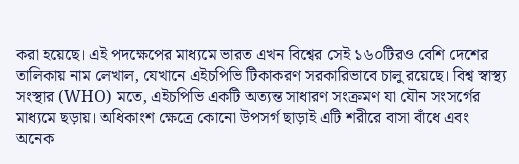করা হয়েছে। এই পদক্ষেপের মাধ্যমে ভারত এখন বিশ্বের সেই ১৬০টিরও বেশি দেশের তালিকায় নাম লেখাল, যেখানে এইচপিভি টিকাকরণ সরকারিভাবে চালু রয়েছে। বিশ্ব স্বাস্থ্য সংস্থার (WHO) মতে, এইচপিভি একটি অত্যন্ত সাধারণ সংক্রমণ যা যৌন সংসর্গের মাধ্যমে ছড়ায়। অধিকাংশ ক্ষেত্রে কোনো উপসর্গ ছাড়াই এটি শরীরে বাসা বাঁধে এবং অনেক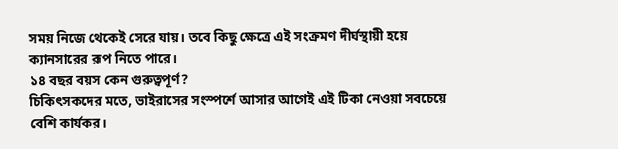সময় নিজে থেকেই সেরে যায়। তবে কিছু ক্ষেত্রে এই সংক্রমণ দীর্ঘস্থায়ী হয়ে ক্যানসারের রূপ নিতে পারে।
১৪ বছর বয়স কেন গুরুত্বপূর্ণ?
চিকিৎসকদের মতে, ভাইরাসের সংস্পর্শে আসার আগেই এই টিকা নেওয়া সবচেয়ে বেশি কার্যকর।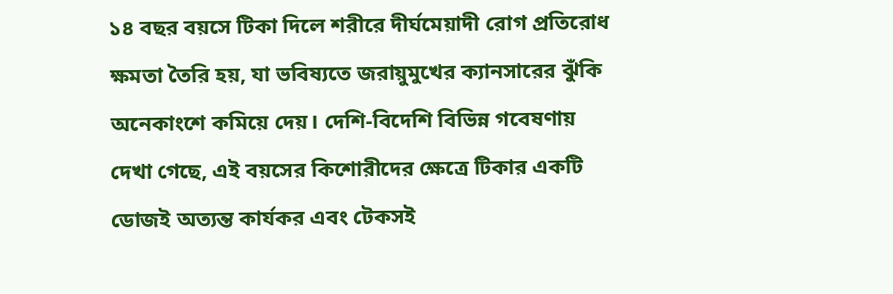১৪ বছর বয়সে টিকা দিলে শরীরে দীর্ঘমেয়াদী রোগ প্রতিরোধ ক্ষমতা তৈরি হয়, যা ভবিষ্যতে জরায়ুমুখের ক্যানসারের ঝুঁকি অনেকাংশে কমিয়ে দেয়। দেশি-বিদেশি বিভিন্ন গবেষণায় দেখা গেছে, এই বয়সের কিশোরীদের ক্ষেত্রে টিকার একটি ডোজই অত্যন্ত কার্যকর এবং টেকসই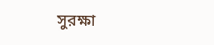সুরক্ষা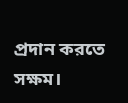প্রদান করতে সক্ষম।